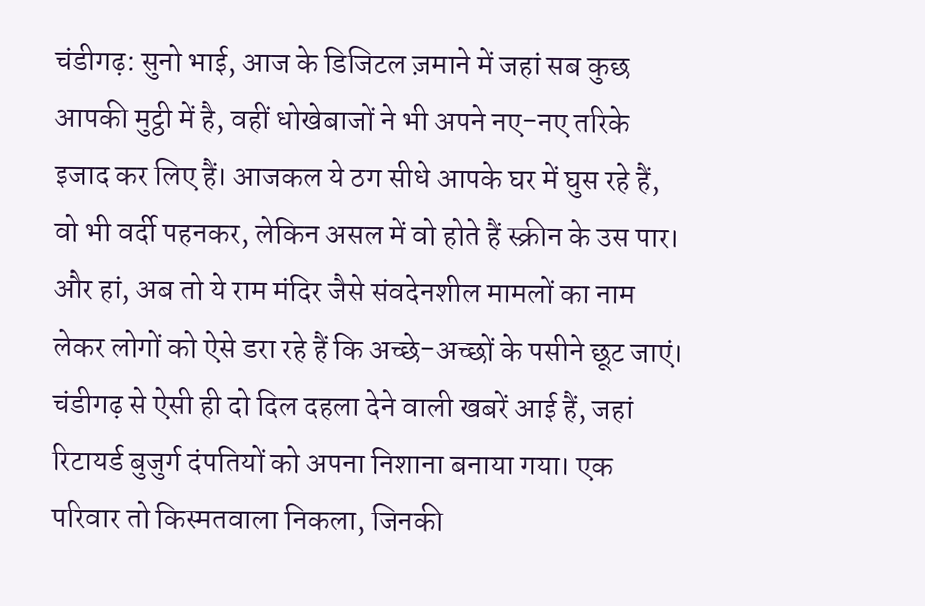चंडीगढ़: सुनो भाई, आज के डिजिटल ज़माने में जहां सब कुछ आपकी मुट्ठी में है, वहीं धोखेबाजों ने भी अपने नए-नए तरिके इजाद कर लिए हैं। आजकल ये ठग सीधे आपके घर में घुस रहे हैं, वो भी वर्दी पहनकर, लेकिन असल में वो होते हैं स्क्रीन के उस पार। और हां, अब तो ये राम मंदिर जैसे संवदेनशील मामलों का नाम लेकर लोगों को ऐसे डरा रहे हैं कि अच्छे-अच्छों के पसीने छूट जाएं। चंडीगढ़ से ऐसी ही दो दिल दहला देने वाली खबरें आई हैं, जहां रिटायर्ड बुजुर्ग दंपतियों को अपना निशाना बनाया गया। एक परिवार तो किस्मतवाला निकला, जिनकी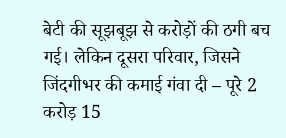बेटी की सूझबूझ से करोड़ों की ठगी बच गई। लेकिन दूसरा परिवार, जिसने जिंदगीभर की कमाई गंवा दी – पूरे 2 करोड़ 15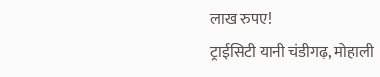लाख रुपए!
ट्राईसिटी यानी चंडीगढ़, मोहाली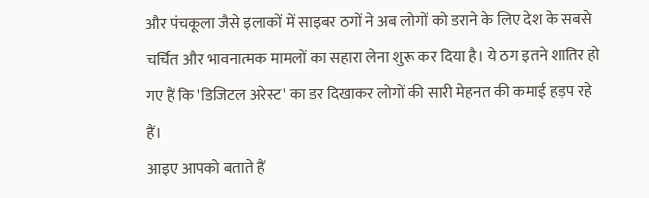और पंचकूला जैसे इलाकों में साइबर ठगों ने अब लोगों को डराने के लिए देश के सबसे चर्चित और भावनात्मक मामलों का सहारा लेना शुरू कर दिया है। ये ठग इतने शातिर हो गए हैं कि 'डिजिटल अरेस्ट' का डर दिखाकर लोगों की सारी मेहनत की कमाई हड़प रहे हैं।
आइए आपको बताते हैं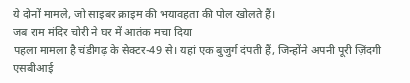ये दोनों मामले, जो साइबर क्राइम की भयावहता की पोल खोलते हैं।
जब राम मंदिर चोरी ने घर में आतंक मचा दिया
पहला मामला है चंडीगढ़ के सेक्टर-49 से। यहां एक बुजुर्ग दंपती हैं, जिन्होंने अपनी पूरी ज़िंदगी एसबीआई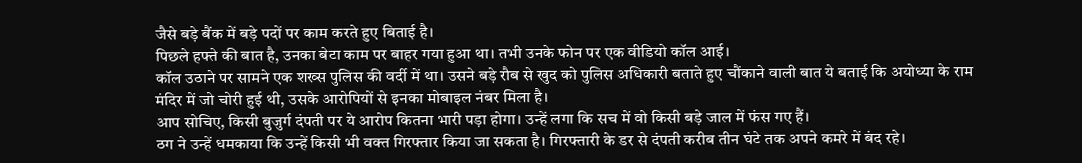जैसे बड़े बैंक में बड़े पदों पर काम करते हुए बिताई है।
पिछले हफ्ते की बात है, उनका बेटा काम पर बाहर गया हुआ था। तभी उनके फोन पर एक वीडियो कॉल आई।
कॉल उठाने पर सामने एक शख्स पुलिस की वर्दी में था। उसने बड़े रौब से खुद को पुलिस अधिकारी बताते हुए चौंकाने वाली बात ये बताई कि अयोध्या के राम मंदिर में जो चोरी हुई थी, उसके आरोपियों से इनका मोबाइल नंबर मिला है।
आप सोचिए, किसी बुजुर्ग दंपती पर ये आरोप कितना भारी पड़ा होगा। उन्हें लगा कि सच में वो किसी बड़े जाल में फंस गए हैं।
ठग ने उन्हें धमकाया कि उन्हें किसी भी वक्त गिरफ्तार किया जा सकता है। गिरफ्तारी के डर से दंपती करीब तीन घंटे तक अपने कमरे में बंद रहे।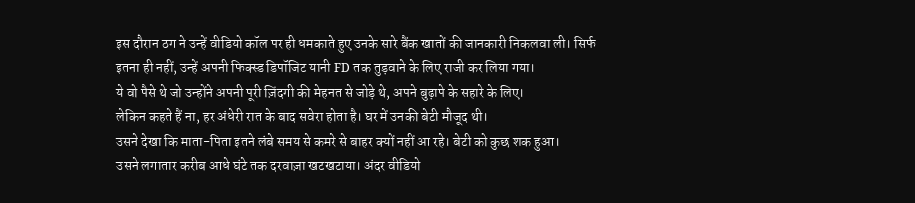इस दौरान ठग ने उन्हें वीडियो कॉल पर ही धमकाते हुए उनके सारे बैंक खातों की जानकारी निकलवा ली। सिर्फ इतना ही नहीं, उन्हें अपनी फिक्स्ड डिपॉजिट यानी FD तक तुड़वाने के लिए राजी कर लिया गया।
ये वो पैसे थे जो उन्होंने अपनी पूरी ज़िंदगी की मेहनत से जोड़े थे, अपने बुढ़ापे के सहारे के लिए।
लेकिन कहते हैं ना, हर अंधेरी रात के बाद सवेरा होता है। घर में उनकी बेटी मौजूद थी।
उसने देखा कि माता-पिता इतने लंबे समय से कमरे से बाहर क्यों नहीं आ रहे। बेटी को कुछ शक हुआ।
उसने लगातार करीब आधे घंटे तक दरवाज़ा खटखटाया। अंदर वीडियो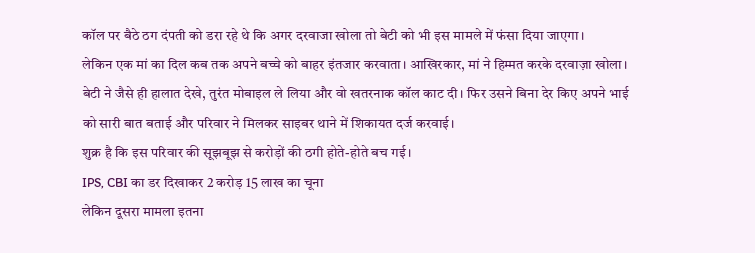कॉल पर बैठे ठग दंपती को डरा रहे थे कि अगर दरवाजा खोला तो बेटी को भी इस मामले में फंसा दिया जाएगा।
लेकिन एक मां का दिल कब तक अपने बच्चे को बाहर इंतजार करवाता। आखिरकार, मां ने हिम्मत करके दरवाज़ा खोला।
बेटी ने जैसे ही हालात देखे, तुरंत मोबाइल ले लिया और वो खतरनाक कॉल काट दी। फिर उसने बिना देर किए अपने भाई को सारी बात बताई और परिवार ने मिलकर साइबर थाने में शिकायत दर्ज करवाई।
शुक्र है कि इस परिवार की सूझबूझ से करोड़ों की ठगी होते-होते बच गई।
IPS, CBI का डर दिखाकर 2 करोड़ 15 लाख का चूना
लेकिन दूसरा मामला इतना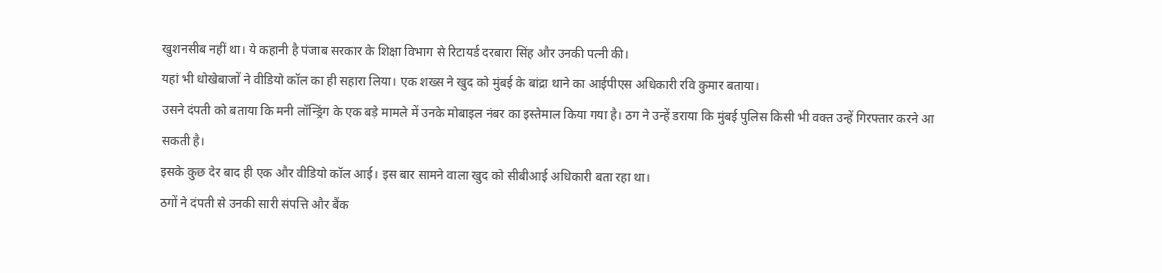खुशनसीब नहीं था। ये कहानी है पंजाब सरकार के शिक्षा विभाग से रिटायर्ड दरबारा सिंह और उनकी पत्नी की।
यहां भी धोखेबाजों ने वीडियो कॉल का ही सहारा लिया। एक शख्स ने खुद को मुंबई के बांद्रा थाने का आईपीएस अधिकारी रवि कुमार बताया।
उसने दंपती को बताया कि मनी लॉन्ड्रिंग के एक बड़े मामले में उनके मोबाइल नंबर का इस्तेमाल किया गया है। ठग ने उन्हें डराया कि मुंबई पुलिस किसी भी वक्त उन्हें गिरफ्तार करने आ सकती है।
इसके कुछ देर बाद ही एक और वीडियो कॉल आई। इस बार सामने वाला खुद को सीबीआई अधिकारी बता रहा था।
ठगों ने दंपती से उनकी सारी संपत्ति और बैंक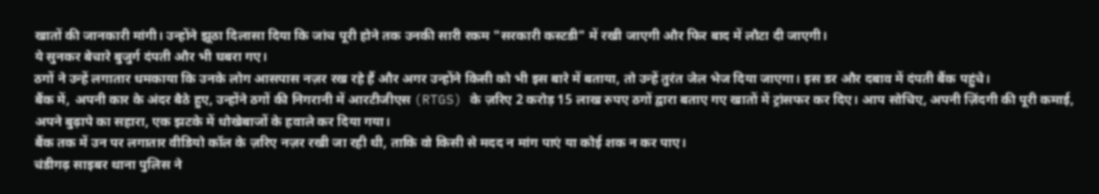खातों की जानकारी मांगी। उन्होंने झूठा दिलासा दिया कि जांच पूरी होने तक उनकी सारी रकम "सरकारी कस्टडी" में रखी जाएगी और फिर बाद में लौटा दी जाएगी।
ये सुनकर बेचारे बुजुर्ग दंपती और भी घबरा गए।
ठगों ने उन्हें लगातार धमकाया कि उनके लोग आसपास नज़र रख रहे हैं और अगर उन्होंने किसी को भी इस बारे में बताया, तो उन्हें तुरंत जेल भेज दिया जाएगा। इस डर और दबाव में दंपती बैंक पहुंचे।
बैंक में, अपनी कार के अंदर बैठे हुए, उन्होंने ठगों की निगरानी में आरटीजीएस (RTGS) के ज़रिए 2 करोड़ 15 लाख रुपए ठगों द्वारा बताए गए खातों में ट्रांसफर कर दिए। आप सोचिए, अपनी ज़िंदगी की पूरी कमाई, अपने बुढ़ापे का सहारा, एक झटके में धोखेबाजों के हवाले कर दिया गया।
बैंक तक में उन पर लगातार वीडियो कॉल के ज़रिए नज़र रखी जा रही थी, ताकि वो किसी से मदद न मांग पाएं या कोई शक न कर पाए।
चंडीगढ़ साइबर थाना पुलिस ने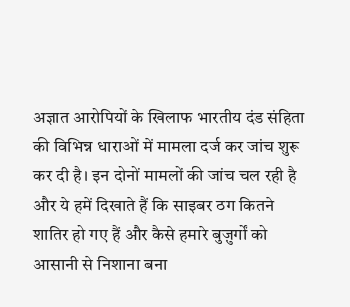अज्ञात आरोपियों के खिलाफ भारतीय दंड संहिता की विभिन्न धाराओं में मामला दर्ज कर जांच शुरू कर दी है। इन दोनों मामलों की जांच चल रही है और ये हमें दिखाते हैं कि साइबर ठग कितने शातिर हो गए हैं और कैसे हमारे बुज़ुर्गों को आसानी से निशाना बना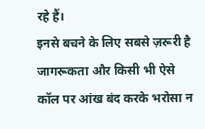रहे हैं।
इनसे बचने के लिए सबसे ज़रूरी है जागरूकता और किसी भी ऐसे कॉल पर आंख बंद करके भरोसा न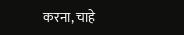करना, चाहे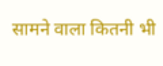सामने वाला कितनी भी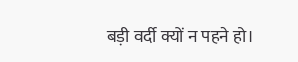बड़ी वर्दी क्यों न पहने हो।